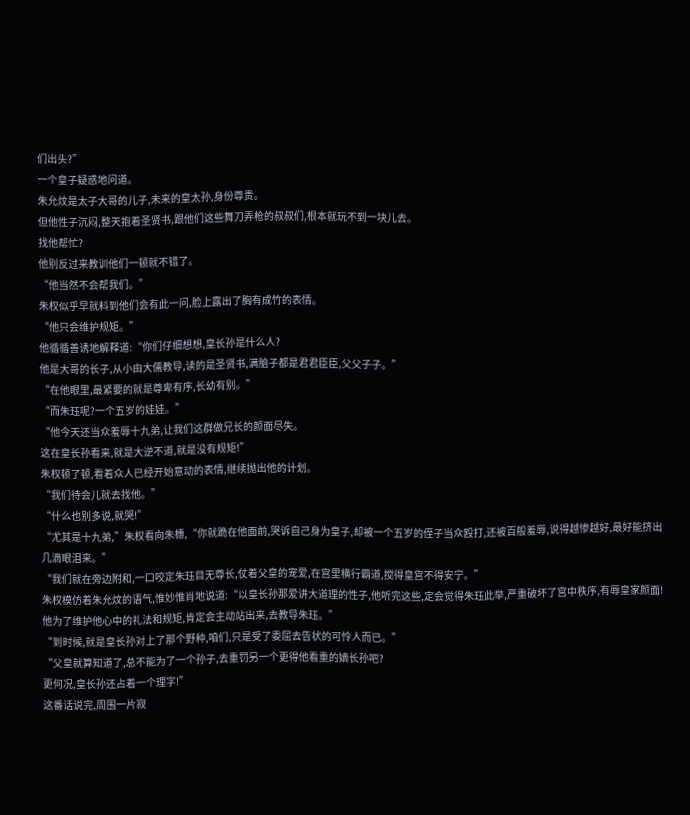们出头?”
一个皇子疑惑地问道。
朱允炆是太子大哥的儿子,未来的皇太孙,身份尊贵。
但他性子沉闷,整天抱着圣贤书,跟他们这些舞刀弄枪的叔叔们,根本就玩不到一块儿去。
找他帮忙?
他别反过来教训他们一顿就不错了。
“他当然不会帮我们。”
朱权似乎早就料到他们会有此一问,脸上露出了胸有成竹的表情。
“他只会维护规矩。”
他循循善诱地解释道:“你们仔细想想,皇长孙是什么人?
他是大哥的长子,从小由大儒教导,读的是圣贤书,满脑子都是君君臣臣,父父子子。”
“在他眼里,最紧要的就是尊卑有序,长幼有别。”
“而朱珏呢?一个五岁的娃娃。”
“他今天还当众羞辱十九弟,让我们这群做兄长的颜面尽失。
这在皇长孙看来,就是大逆不道,就是没有规矩!”
朱权顿了顿,看着众人已经开始意动的表情,继续抛出他的计划。
“我们待会儿就去找他。”
“什么也别多说,就哭!”
“尤其是十九弟,”朱权看向朱橞,“你就跪在他面前,哭诉自己身为皇子,却被一个五岁的侄子当众殴打,还被百般羞辱,说得越惨越好,最好能挤出几滴眼泪来。”
“我们就在旁边附和,一口咬定朱珏目无尊长,仗着父皇的宠爱,在宫里横行霸道,搅得皇宫不得安宁。”
朱权模仿着朱允炆的语气,惟妙惟肖地说道:“以皇长孙那爱讲大道理的性子,他听完这些,定会觉得朱珏此举,严重破坏了宫中秩序,有辱皇家颜面!
他为了维护他心中的礼法和规矩,肯定会主动站出来,去教导朱珏。”
“到时候,就是皇长孙对上了那个野种,咱们,只是受了委屈去告状的可怜人而已。”
“父皇就算知道了,总不能为了一个孙子,去重罚另一个更得他看重的嫡长孙吧?
更何况,皇长孙还占着一个理字!”
这番话说完,周围一片寂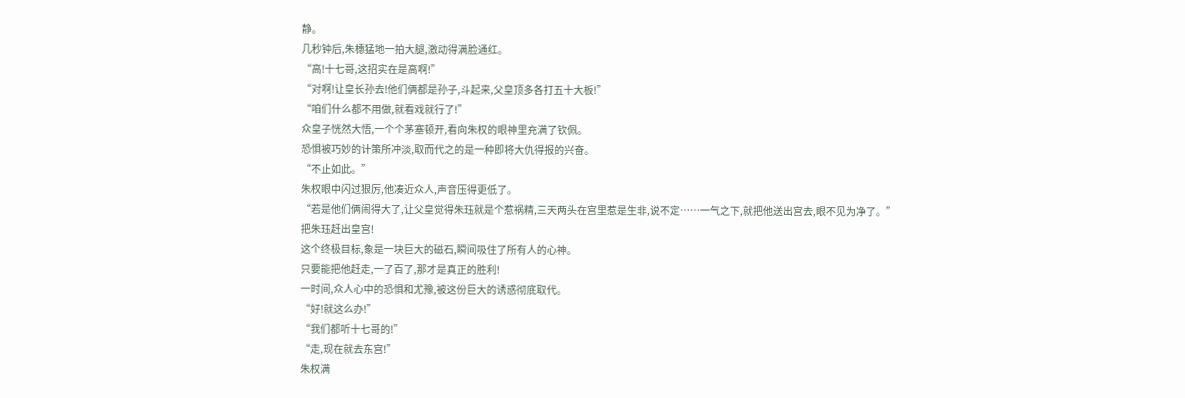静。
几秒钟后,朱橞猛地一拍大腿,激动得满脸通红。
“高!十七哥,这招实在是高啊!”
“对啊!让皇长孙去!他们俩都是孙子,斗起来,父皇顶多各打五十大板!”
“咱们什么都不用做,就看戏就行了!”
众皇子恍然大悟,一个个茅塞顿开,看向朱权的眼神里充满了钦佩。
恐惧被巧妙的计策所冲淡,取而代之的是一种即将大仇得报的兴奋。
“不止如此。”
朱权眼中闪过狠厉,他凑近众人,声音压得更低了。
“若是他们俩闹得大了,让父皇觉得朱珏就是个惹祸精,三天两头在宫里惹是生非,说不定……一气之下,就把他送出宫去,眼不见为净了。”
把朱珏赶出皇宫!
这个终极目标,象是一块巨大的磁石,瞬间吸住了所有人的心神。
只要能把他赶走,一了百了,那才是真正的胜利!
一时间,众人心中的恐惧和尤豫,被这份巨大的诱惑彻底取代。
“好!就这么办!”
“我们都听十七哥的!”
“走,现在就去东宫!”
朱权满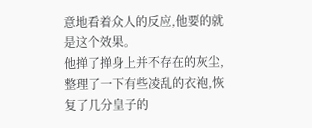意地看着众人的反应,他要的就是这个效果。
他掸了掸身上并不存在的灰尘,整理了一下有些凌乱的衣袍,恢复了几分皇子的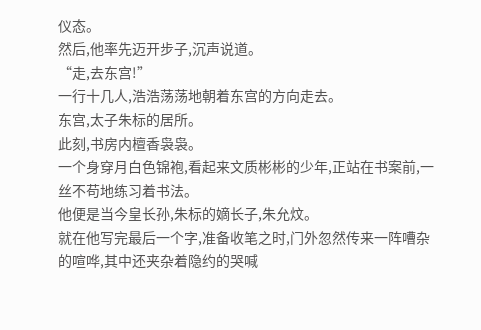仪态。
然后,他率先迈开步子,沉声说道。
“走,去东宫!”
一行十几人,浩浩荡荡地朝着东宫的方向走去。
东宫,太子朱标的居所。
此刻,书房内檀香袅袅。
一个身穿月白色锦袍,看起来文质彬彬的少年,正站在书案前,一丝不苟地练习着书法。
他便是当今皇长孙,朱标的嫡长子,朱允炆。
就在他写完最后一个字,准备收笔之时,门外忽然传来一阵嘈杂的喧哗,其中还夹杂着隐约的哭喊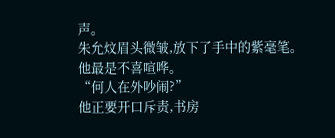声。
朱允炆眉头微皱,放下了手中的紫毫笔。
他最是不喜喧哗。
“何人在外吵闹?”
他正要开口斥责,书房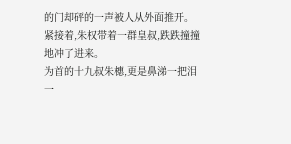的门却砰的一声被人从外面推开。
紧接着,朱权带着一群皇叔,跌跌撞撞地冲了进来。
为首的十九叔朱橞,更是鼻涕一把泪一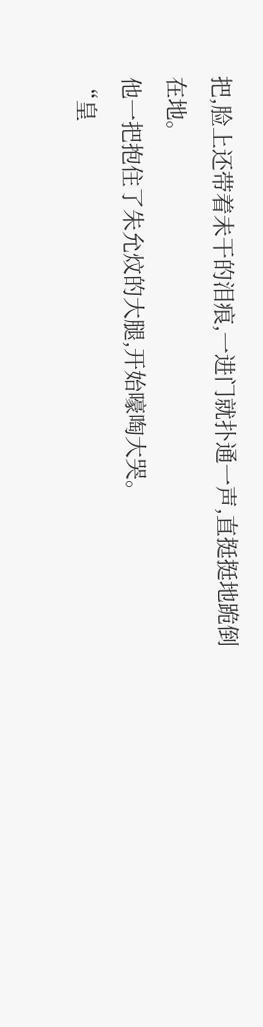把,脸上还带着未干的泪痕,一进门就扑通一声,直挺挺地跪倒在地。
他一把抱住了朱允炆的大腿,开始嚎啕大哭。
“皇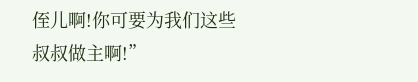侄儿啊!你可要为我们这些叔叔做主啊!”